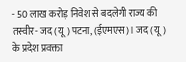- 50 लाख करोड़ निवेश से बदलेगी राज्य की तस्वीर- जद (यू) पटना, (ईएमएस)। जद (यू) के प्रदेश प्रवक्ता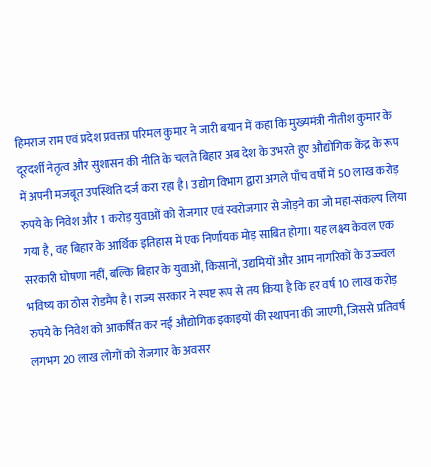हिमराज राम एवं प्रदेश प्रवक्ता परिमल कुमार ने जारी बयान में कहा कि मुख्यमंत्री नीतीश कुमार के दूरदर्शी नेतृत्व और सुशासन की नीति के चलते बिहार अब देश के उभरते हुए औद्योगिक केंद्र के रूप में अपनी मजबूत उपस्थिति दर्ज करा रहा है। उद्योग विभाग द्वारा अगले पाँच वर्षों में 50 लाख करोड़ रुपये के निवेश और 1 करोड़ युवाओं को रोजगार एवं स्वरोजगार से जोड़ने का जो महा-संकल्प लिया गया है, वह बिहार के आर्थिक इतिहास में एक निर्णायक मोड़ साबित होगा। यह लक्ष्य केवल एक सरकारी घोषणा नहीं, बल्कि बिहार के युवाओं, किसानों, उद्यमियों और आम नागरिकों के उज्ज्वल भविष्य का ठोस रोडमैप है। राज्य सरकार ने स्पष्ट रूप से तय किया है कि हर वर्ष 10 लाख करोड़ रुपये के निवेश को आकर्षित कर नई औद्योगिक इकाइयों की स्थापना की जाएगी, जिससे प्रतिवर्ष लगभग 20 लाख लोगों को रोजगार के अवसर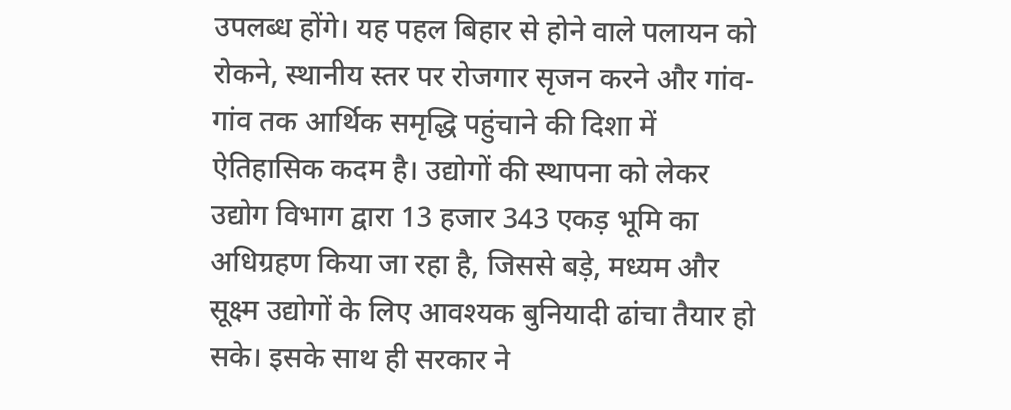उपलब्ध होंगे। यह पहल बिहार से होने वाले पलायन को रोकने, स्थानीय स्तर पर रोजगार सृजन करने और गांव-गांव तक आर्थिक समृद्धि पहुंचाने की दिशा में ऐतिहासिक कदम है। उद्योगों की स्थापना को लेकर उद्योग विभाग द्वारा 13 हजार 343 एकड़ भूमि का अधिग्रहण किया जा रहा है, जिससे बड़े, मध्यम और सूक्ष्म उद्योगों के लिए आवश्यक बुनियादी ढांचा तैयार हो सके। इसके साथ ही सरकार ने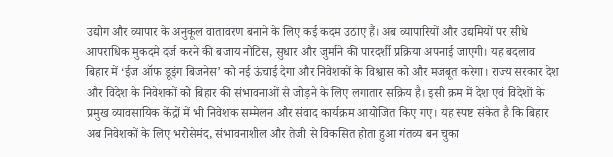उद्योग और व्यापार के अनुकूल वातावरण बनाने के लिए कई कदम उठाए हैं। अब व्यापारियों और उद्यमियों पर सीधे आपराधिक मुकदमे दर्ज करने की बजाय नोटिस, सुधार और जुर्माने की पारदर्शी प्रक्रिया अपनाई जाएगी। यह बदलाव बिहार में ‘ईज ऑफ डूइंग बिजनेस’ को नई ऊंचाई देगा और निवेशकों के विश्वास को और मजबूत करेगा। राज्य सरकार देश और विदेश के निवेशकों को बिहार की संभावनाओं से जोड़ने के लिए लगातार सक्रिय है। इसी क्रम में देश एवं विदेशों के प्रमुख व्यावसायिक केंद्रों में भी निवेशक सम्मेलन और संवाद कार्यक्रम आयोजित किए गए। यह स्पष्ट संकेत है कि बिहार अब निवेशकों के लिए भरोसेमंद, संभावनाशील और तेजी से विकसित होता हुआ गंतव्य बन चुका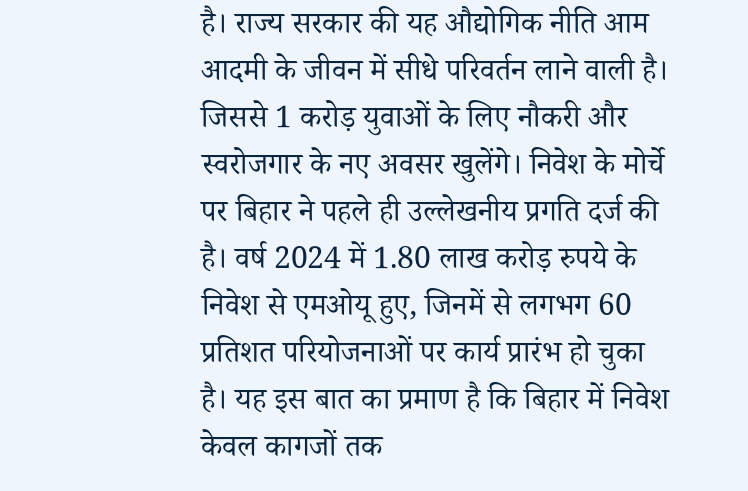है। राज्य सरकार की यह औद्योगिक नीति आम आदमी के जीवन में सीधे परिवर्तन लाने वाली है। जिससे 1 करोड़ युवाओं के लिए नौकरी और स्वरोजगार के नए अवसर खुलेंगे। निवेश के मोर्चे पर बिहार ने पहले ही उल्लेखनीय प्रगति दर्ज की है। वर्ष 2024 में 1.80 लाख करोड़ रुपये के निवेश से एमओयू हुए, जिनमें से लगभग 60 प्रतिशत परियोजनाओं पर कार्य प्रारंभ हो चुका है। यह इस बात का प्रमाण है कि बिहार में निवेश केवल कागजों तक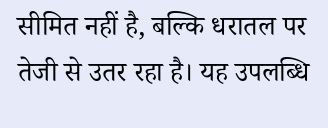सीमित नहीं है, बल्कि धरातल पर तेजी से उतर रहा है। यह उपलब्धि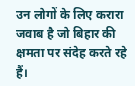उन लोगों के लिए करारा जवाब है जो बिहार की क्षमता पर संदेह करते रहे हैं।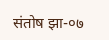संतोष झा-०७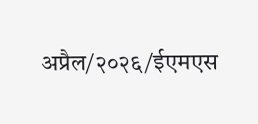अप्रैल/२०२६/ईएमएस